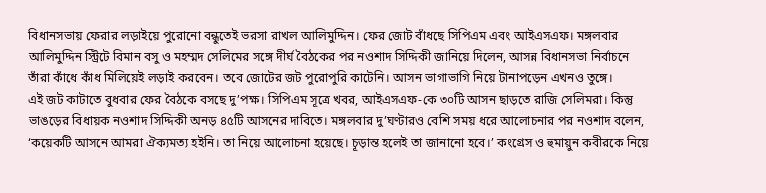বিধানসভায় ফেরার লড়াইয়ে পুরোনো বন্ধুতেই ভরসা রাখল আলিমুদ্দিন। ফের জোট বাঁধছে সিপিএম এবং আইএসএফ। মঙ্গলবার আলিমুদ্দিন স্ট্রিটে বিমান বসু ও মহম্মদ সেলিমের সঙ্গে দীর্ঘ বৈঠকের পর নওশাদ সিদ্দিকী জানিয়ে দিলেন, আসন্ন বিধানসভা নির্বাচনে তাঁরা কাঁধে কাঁধ মিলিয়েই লড়াই করবেন। তবে জোটের জট পুরোপুরি কাটেনি। আসন ভাগাভাগি নিয়ে টানাপড়েন এখনও তুঙ্গে।
এই জট কাটাতে বুধবার ফের বৈঠকে বসছে দু’পক্ষ। সিপিএম সূত্রে খবর, আইএসএফ-কে ৩০টি আসন ছাড়তে রাজি সেলিমরা। কিন্তু ভাঙড়ের বিধায়ক নওশাদ সিদ্দিকী অনড় ৪৫টি আসনের দাবিতে। মঙ্গলবার দু’ঘণ্টারও বেশি সময় ধরে আলোচনার পর নওশাদ বলেন, ‘কয়েকটি আসনে আমরা ঐক্যমত্য হইনি। তা নিয়ে আলোচনা হয়েছে। চূড়ান্ত হলেই তা জানানো হবে।’ কংগ্রেস ও হুমায়ুন কবীরকে নিয়ে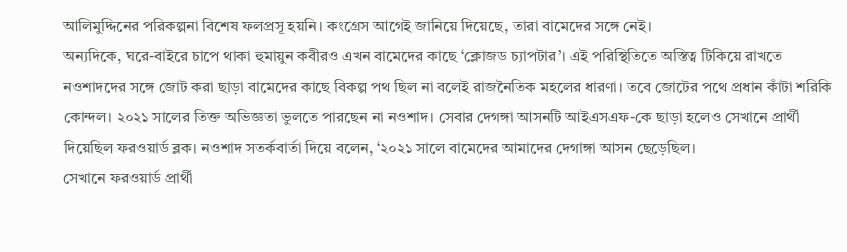আলিমুদ্দিনের পরিকল্পনা বিশেষ ফলপ্রসূ হয়নি। কংগ্রেস আগেই জানিয়ে দিয়েছে, তারা বামেদের সঙ্গে নেই।
অন্যদিকে, ঘরে-বাইরে চাপে থাকা হুমায়ুন কবীরও এখন বামেদের কাছে ‘ক্লোজড চ্যাপটার’। এই পরিস্থিতিতে অস্তিত্ব টিকিয়ে রাখতে নওশাদদের সঙ্গে জোট করা ছাড়া বামেদের কাছে বিকল্প পথ ছিল না বলেই রাজনৈতিক মহলের ধারণা। তবে জোটের পথে প্রধান কাঁটা শরিকি কোন্দল। ২০২১ সালের তিক্ত অভিজ্ঞতা ভুলতে পারছেন না নওশাদ। সেবার দেগঙ্গা আসনটি আইএসএফ-কে ছাড়া হলেও সেখানে প্রার্থী দিয়েছিল ফরওয়ার্ড ব্লক। নওশাদ সতর্কবার্তা দিয়ে বলেন, ‘২০২১ সালে বামেদের আমাদের দেগাঙ্গা আসন ছেড়েছিল।
সেখানে ফরওয়ার্ড প্রার্থী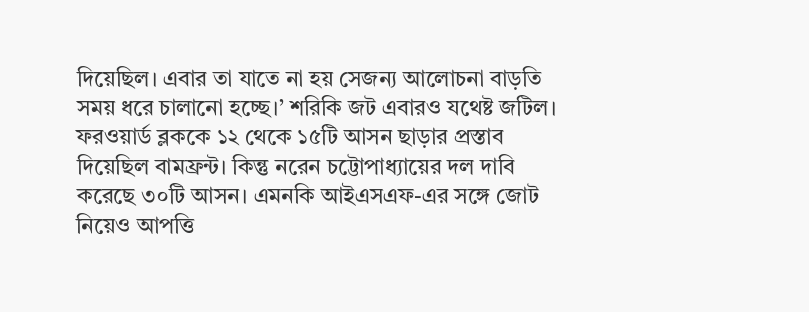দিয়েছিল। এবার তা যাতে না হয় সেজন্য আলোচনা বাড়তি সময় ধরে চালানো হচ্ছে।’ শরিকি জট এবারও যথেষ্ট জটিল। ফরওয়ার্ড ব্লককে ১২ থেকে ১৫টি আসন ছাড়ার প্রস্তাব দিয়েছিল বামফ্রন্ট। কিন্তু নরেন চট্টোপাধ্যায়ের দল দাবি করেছে ৩০টি আসন। এমনকি আইএসএফ-এর সঙ্গে জোট নিয়েও আপত্তি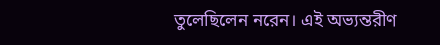তুলেছিলেন নরেন। এই অভ্যন্তরীণ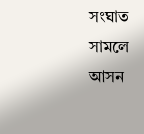সংঘাত সামলে আসন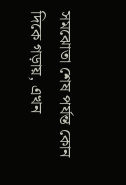সমঝোতা শেষ পর্যন্ত কোন দিকে গড়ায়, এখন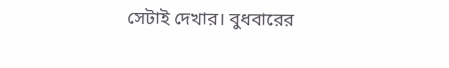সেটাই দেখার। বুধবারের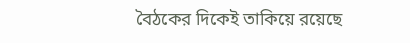বৈঠকের দিকেই তাকিয়ে রয়েছে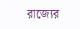রাজ্যের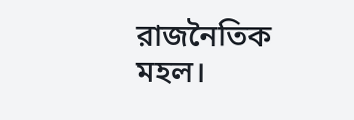রাজনৈতিক মহল।